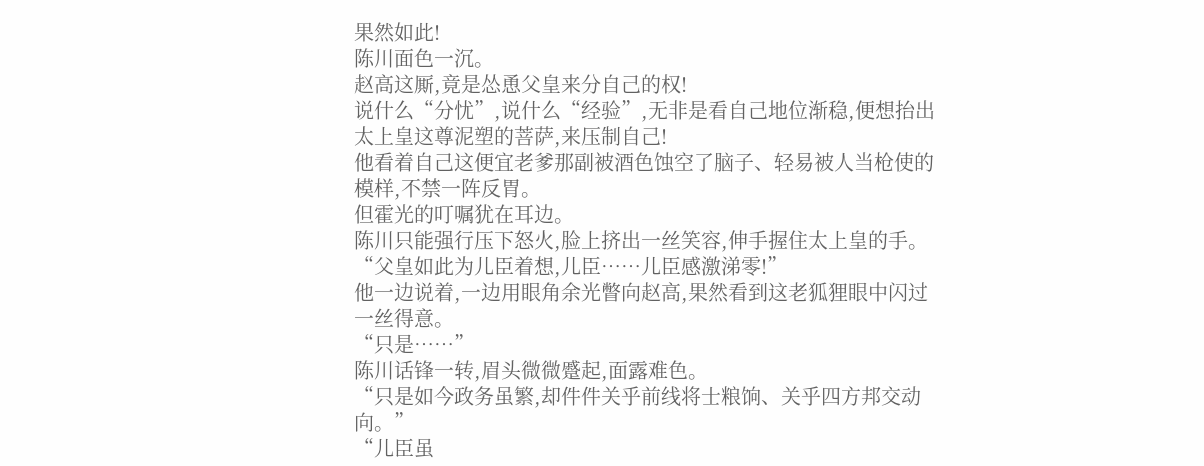果然如此!
陈川面色一沉。
赵高这厮,竟是怂恿父皇来分自己的权!
说什么“分忧”,说什么“经验”,无非是看自己地位渐稳,便想抬出太上皇这尊泥塑的菩萨,来压制自己!
他看着自己这便宜老爹那副被酒色蚀空了脑子、轻易被人当枪使的模样,不禁一阵反胃。
但霍光的叮嘱犹在耳边。
陈川只能强行压下怒火,脸上挤出一丝笑容,伸手握住太上皇的手。
“父皇如此为儿臣着想,儿臣……儿臣感激涕零!”
他一边说着,一边用眼角余光瞥向赵高,果然看到这老狐狸眼中闪过一丝得意。
“只是……”
陈川话锋一转,眉头微微蹙起,面露难色。
“只是如今政务虽繁,却件件关乎前线将士粮饷、关乎四方邦交动向。”
“儿臣虽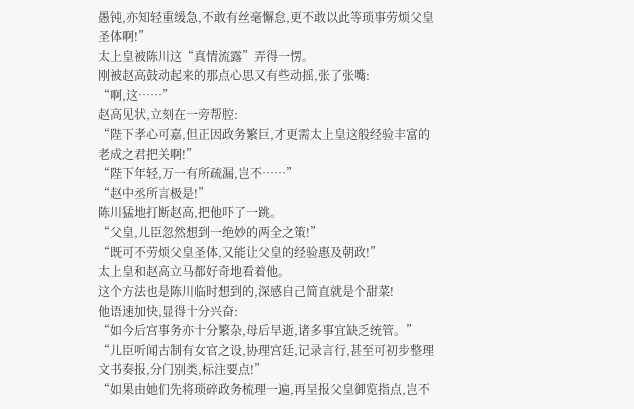愚钝,亦知轻重缓急,不敢有丝毫懈怠,更不敢以此等琐事劳烦父皇圣体啊!”
太上皇被陈川这“真情流露”弄得一愣。
刚被赵高鼓动起来的那点心思又有些动摇,张了张嘴:
“啊,这……”
赵高见状,立刻在一旁帮腔:
“陛下孝心可嘉,但正因政务繁巨,才更需太上皇这般经验丰富的老成之君把关啊!”
“陛下年轻,万一有所疏漏,岂不……”
“赵中丞所言极是!”
陈川猛地打断赵高,把他吓了一跳。
“父皇,儿臣忽然想到一绝妙的两全之策!”
“既可不劳烦父皇圣体,又能让父皇的经验惠及朝政!”
太上皇和赵高立马都好奇地看着他。
这个方法也是陈川临时想到的,深感自己简直就是个甜菜!
他语速加快,显得十分兴奋:
“如今后宫事务亦十分繁杂,母后早逝,诸多事宜缺乏统管。”
“儿臣听闻古制有女官之设,协理宫廷,记录言行,甚至可初步整理文书奏报,分门别类,标注要点!”
“如果由她们先将琐碎政务梳理一遍,再呈报父皇御览指点,岂不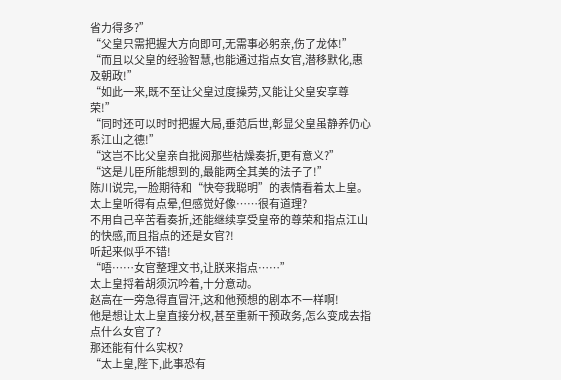省力得多?”
“父皇只需把握大方向即可,无需事必躬亲,伤了龙体!”
“而且以父皇的经验智慧,也能通过指点女官,潜移默化,惠及朝政!”
“如此一来,既不至让父皇过度操劳,又能让父皇安享尊荣!”
“同时还可以时时把握大局,垂范后世,彰显父皇虽静养仍心系江山之德!”
“这岂不比父皇亲自批阅那些枯燥奏折,更有意义?”
“这是儿臣所能想到的,最能两全其美的法子了!”
陈川说完,一脸期待和“快夸我聪明”的表情看着太上皇。
太上皇听得有点晕,但感觉好像……很有道理?
不用自己辛苦看奏折,还能继续享受皇帝的尊荣和指点江山的快感,而且指点的还是女官?!
听起来似乎不错!
“唔……女官整理文书,让朕来指点……”
太上皇捋着胡须沉吟着,十分意动。
赵高在一旁急得直冒汗,这和他预想的剧本不一样啊!
他是想让太上皇直接分权,甚至重新干预政务,怎么变成去指点什么女官了?
那还能有什么实权?
“太上皇,陛下,此事恐有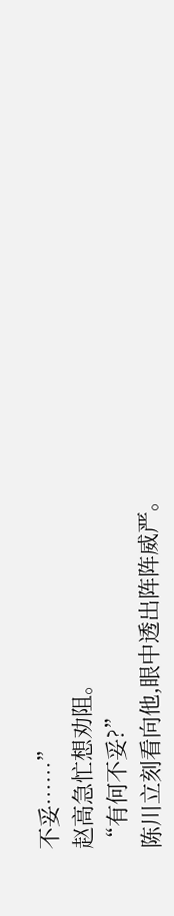不妥……”
赵高急忙想劝阻。
“有何不妥?”
陈川立刻看向他,眼中透出阵阵威严。